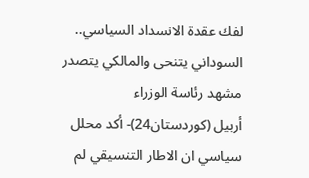لفك عقدة الانسداد السياسي.. السوداني يتنحى والمالكي يتصدر مشهد رئاسة الوزراء
أربيل (كوردستان24)- أكد محلل سياسي ان الاطار التنسيقي لم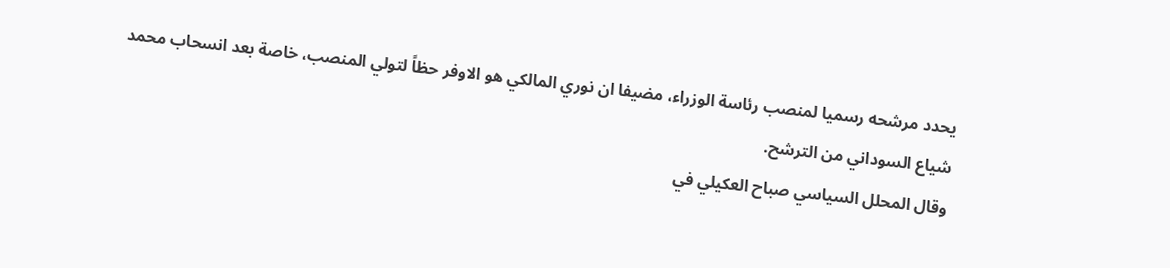يحدد مرشحه رسميا لمنصب رئاسة الوزراء، مضيفا ان نوري المالكي هو الاوفر حظاً لتولي المنصب، خاصة بعد انسحاب محمد شياع السوداني من الترشح.
وقال المحلل السياسي صباح العكيلي في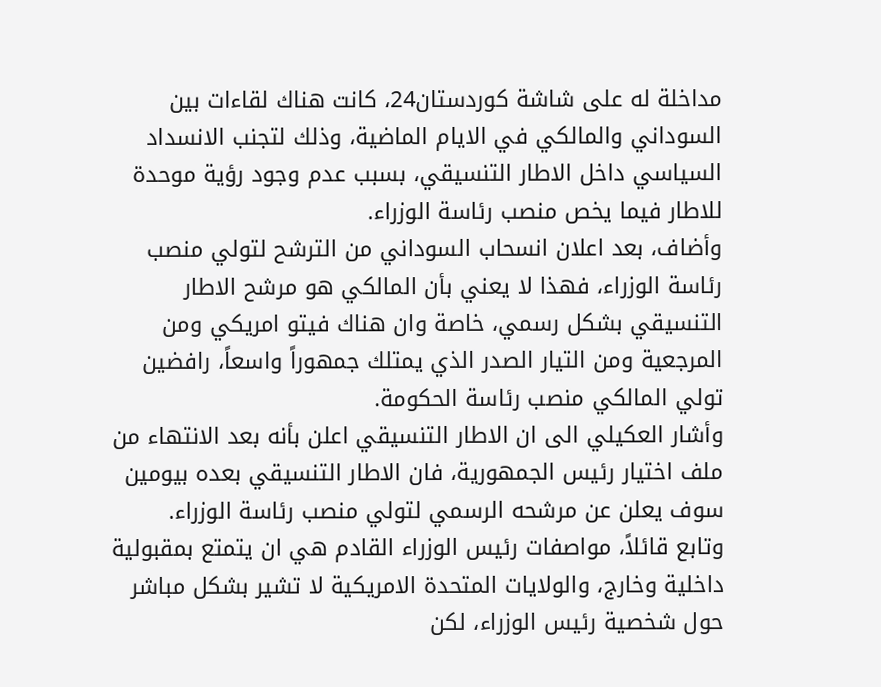مداخلة له على شاشة كوردستان24، كانت هناك لقاءات بين السوداني والمالكي في الايام الماضية، وذلك لتجنب الانسداد السياسي داخل الاطار التنسيقي، بسبب عدم وجود رؤية موحدة للاطار فيما يخص منصب رئاسة الوزراء.
وأضاف، بعد اعلان انسحاب السوداني من الترشح لتولي منصب رئاسة الوزراء، فهذا لا يعني بأن المالكي هو مرشح الاطار التنسيقي بشكل رسمي، خاصة وان هناك فيتو امريكي ومن المرجعية ومن التيار الصدر الذي يمتلك جمهوراً واسعاً، رافضين تولي المالكي منصب رئاسة الحكومة.
وأشار العكيلي الى ان الاطار التنسيقي اعلن بأنه بعد الانتهاء من ملف اختيار رئيس الجمهورية، فان الاطار التنسيقي بعده بيومين سوف يعلن عن مرشحه الرسمي لتولي منصب رئاسة الوزراء.
وتابع قائلاً، مواصفات رئيس الوزراء القادم هي ان يتمتع بمقبولية داخلية وخارج، والولايات المتحدة الامريكية لا تشير بشكل مباشر حول شخصية رئيس الوزراء، لكن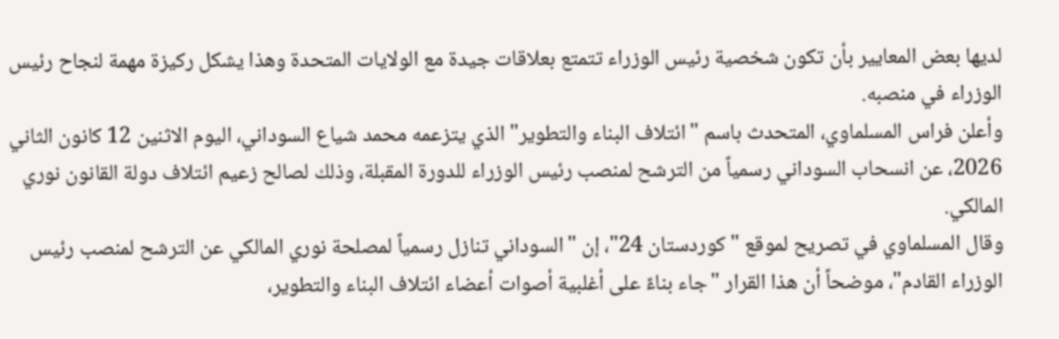لديها بعض المعايير بأن تكون شخصية رئيس الوزراء تتمتع بعلاقات جيدة مع الولايات المتحدة وهذا يشكل ركيزة مهمة لنجاح رئيس الوزراء في منصبه.
وأعلن فراس المسلماوي، المتحدث باسم "ائتلاف البناء والتطوير" الذي يتزعمه محمد شياع السوداني، اليوم الاثنين 12 كانون الثاني 2026، عن انسحاب السوداني رسمياً من الترشح لمنصب رئيس الوزراء للدورة المقبلة، وذلك لصالح زعيم ائتلاف دولة القانون نوري المالكي.
وقال المسلماوي في تصريح لموقع "كوردستان 24"، إن "السوداني تنازل رسمياً لمصلحة نوري المالكي عن الترشح لمنصب رئيس الوزراء القادم"، موضحاً أن هذا القرار "جاء بناءً على أغلبية أصوات أعضاء ائتلاف البناء والتطوير،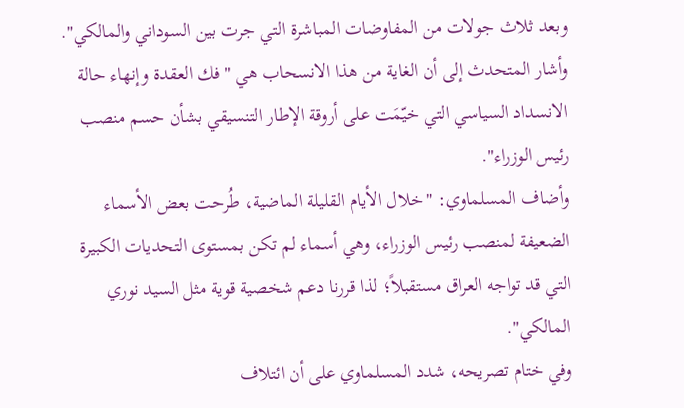وبعد ثلاث جولات من المفاوضات المباشرة التي جرت بين السوداني والمالكي".
وأشار المتحدث إلى أن الغاية من هذا الانسحاب هي "فك العقدة وإنهاء حالة الانسداد السياسي التي خيّمَت على أروقة الإطار التنسيقي بشأن حسم منصب رئيس الوزراء".
وأضاف المسلماوي: "خلال الأيام القليلة الماضية، طُرحت بعض الأسماء الضعيفة لمنصب رئيس الوزراء، وهي أسماء لم تكن بمستوى التحديات الكبيرة التي قد تواجه العراق مستقبلاً؛ لذا قررنا دعم شخصية قوية مثل السيد نوري المالكي".
وفي ختام تصريحه، شدد المسلماوي على أن ائتلاف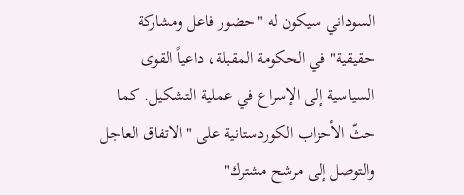السوداني سيكون له "حضور فاعل ومشاركة حقيقية" في الحكومة المقبلة، داعياً القوى السياسية إلى الإسراع في عملية التشكيل. كما حثّ الأحزاب الكوردستانية على "الاتفاق العاجل والتوصل إلى مرشح مشترك"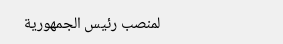لمنصب رئيس الجمهورية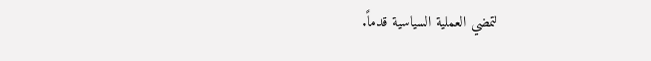لتمضي العملية السياسية قدماً.